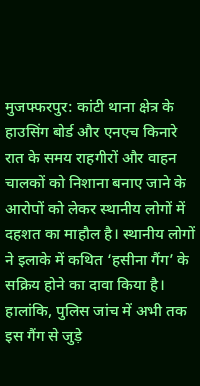मुजफ्फरपुर: कांटी थाना क्षेत्र के हाउसिंग बोर्ड और एनएच किनारे रात के समय राहगीरों और वाहन चालकों को निशाना बनाए जाने के आरोपों को लेकर स्थानीय लोगों में दहशत का माहौल है। स्थानीय लोगों ने इलाके में कथित ‘हसीना गैंग’ के सक्रिय होने का दावा किया है। हालांकि, पुलिस जांच में अभी तक इस गैंग से जुड़े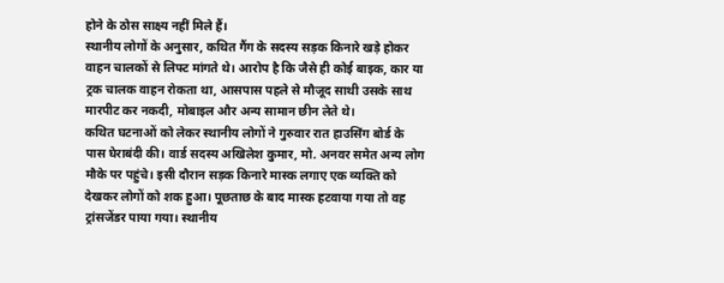होने के ठोस साक्ष्य नहीं मिले हैं।
स्थानीय लोगों के अनुसार, कथित गैंग के सदस्य सड़क किनारे खड़े होकर वाहन चालकों से लिफ्ट मांगते थे। आरोप है कि जैसे ही कोई बाइक, कार या ट्रक चालक वाहन रोकता था, आसपास पहले से मौजूद साथी उसके साथ मारपीट कर नकदी, मोबाइल और अन्य सामान छीन लेते थे।
कथित घटनाओं को लेकर स्थानीय लोगों ने गुरुवार रात हाउसिंग बोर्ड के पास घेराबंदी की। वार्ड सदस्य अखिलेश कुमार, मो. अनवर समेत अन्य लोग मौके पर पहुंचे। इसी दौरान सड़क किनारे मास्क लगाए एक व्यक्ति को देखकर लोगों को शक हुआ। पूछताछ के बाद मास्क हटवाया गया तो वह ट्रांसजेंडर पाया गया। स्थानीय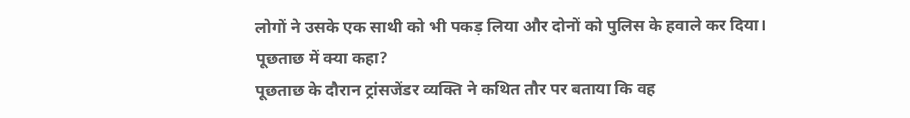लोगों ने उसके एक साथी को भी पकड़ लिया और दोनों को पुलिस के हवाले कर दिया।
पूछताछ में क्या कहा?
पूछताछ के दौरान ट्रांसजेंडर व्यक्ति ने कथित तौर पर बताया कि वह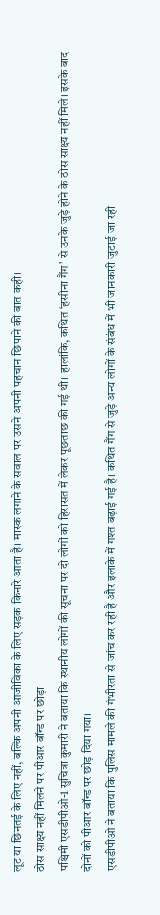लूट या छिनतई के लिए नहीं, बल्कि अपनी आजीविका के लिए सड़क किनारे आता है। मास्क लगाने के सवाल पर उसने अपनी पहचान छिपाने की बात कही।
ठोस साक्ष्य नहीं मिलने पर पीआर बॉन्ड पर छोड़ा
पश्चिमी एसडीपीओ-1 सुचित्रा कुमारी ने बताया कि स्थानीय लोगों की सूचना पर दो लोगों को हिरासत में लेकर पूछताछ की गई थी। हालांकि, कथित ‘हसीना गैंग’ से उनके जुड़े होने के ठोस साक्ष्य नहीं मिले। इसके बाद दोनों को पीआर बॉन्ड पर छोड़ दिया गया।
एसडीपीओ ने बताया कि पुलिस मामले की गंभीरता से जांच कर रही है और इलाके में गश्त बढ़ाई गई है। कथित गैंग से जुड़े अन्य लोगों के संबंध में भी जानकारी जुटाई जा रही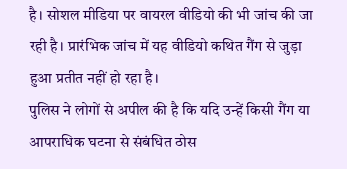है। सोशल मीडिया पर वायरल वीडियो की भी जांच की जा रही है। प्रारंभिक जांच में यह वीडियो कथित गैंग से जुड़ा हुआ प्रतीत नहीं हो रहा है।
पुलिस ने लोगों से अपील की है कि यदि उन्हें किसी गैंग या आपराधिक घटना से संबंधित ठोस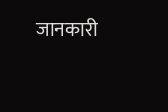जानकारी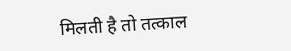मिलती है तो तत्काल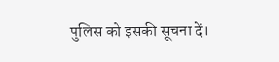पुलिस को इसकी सूचना दें।